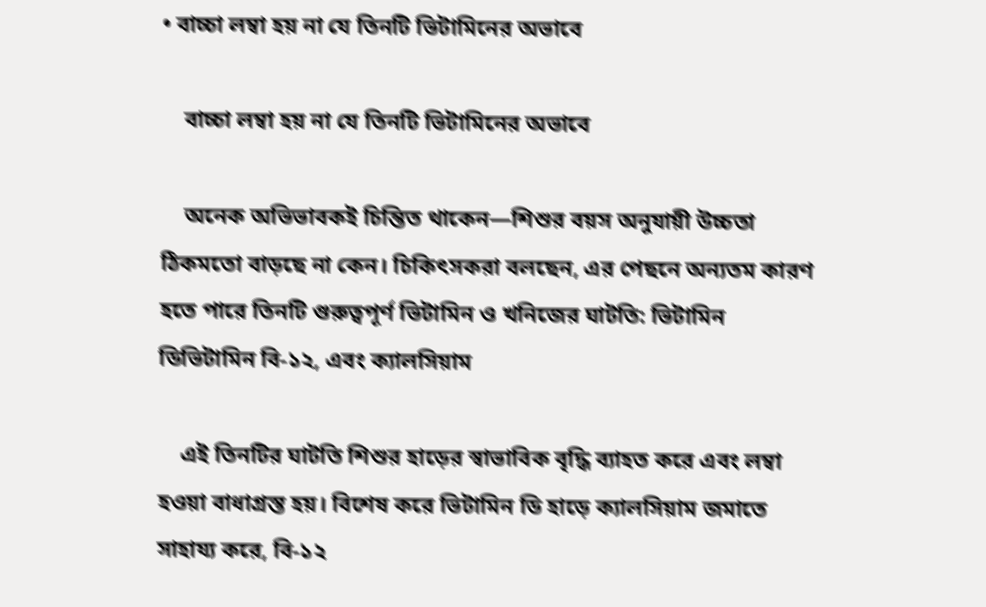• বাচ্চা লম্বা হয় না যে তিনটি ভিটামিনের অভাবে

    বাচ্চা লম্বা হয় না যে তিনটি ভিটামিনের অভাবে

    অনেক অভিভাবকই চিন্তিত থাকেন—শিশুর বয়স অনুযায়ী উচ্চতা ঠিকমতো বাড়ছে না কেন। চিকিৎসকরা বলছেন, এর পেছনে অন্যতম কারণ হতে পারে তিনটি গুরুত্বপূর্ণ ভিটামিন ও খনিজের ঘাটতি: ভিটামিন ডিভিটামিন বি-১২, এবং ক্যালসিয়াম

    এই তিনটির ঘাটতি শিশুর হাড়ের স্বাভাবিক বৃদ্ধি ব্যাহত করে এবং লম্বা হওয়া বাধাগ্রস্ত হয়। বিশেষ করে ভিটামিন ডি হাড়ে ক্যালসিয়াম জমাতে সাহায্য করে, বি-১২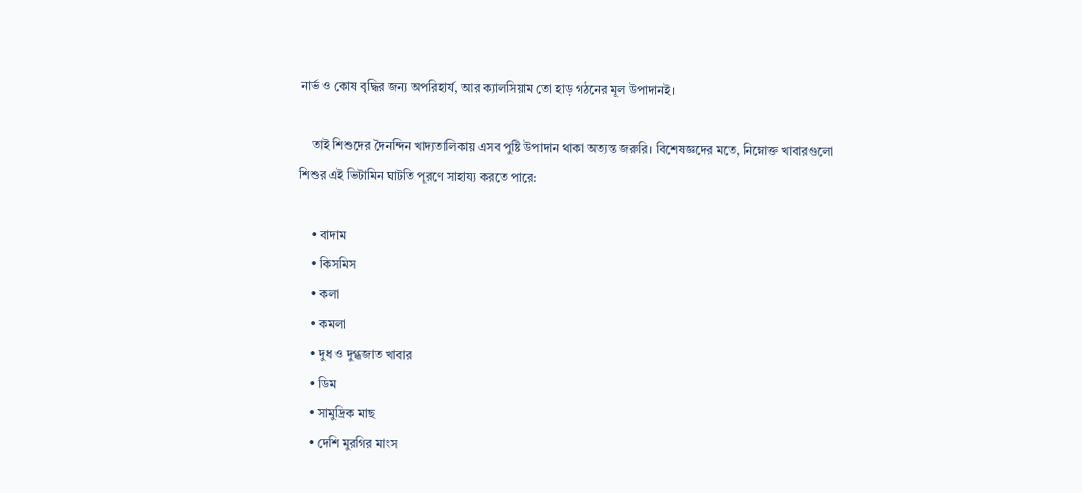নার্ভ ও কোষ বৃদ্ধির জন্য অপরিহার্য, আর ক্যালসিয়াম তো হাড় গঠনের মূল উপাদানই।

    তাই শিশুদের দৈনন্দিন খাদ্যতালিকায় এসব পুষ্টি উপাদান থাকা অত্যন্ত জরুরি। বিশেষজ্ঞদের মতে, নিম্নোক্ত খাবারগুলো শিশুর এই ভিটামিন ঘাটতি পূরণে সাহায্য করতে পারে:

    • বাদাম
    • কিসমিস
    • কলা
    • কমলা
    • দুধ ও দুগ্ধজাত খাবার
    • ডিম
    • সামুদ্রিক মাছ
    • দেশি মুরগির মাংস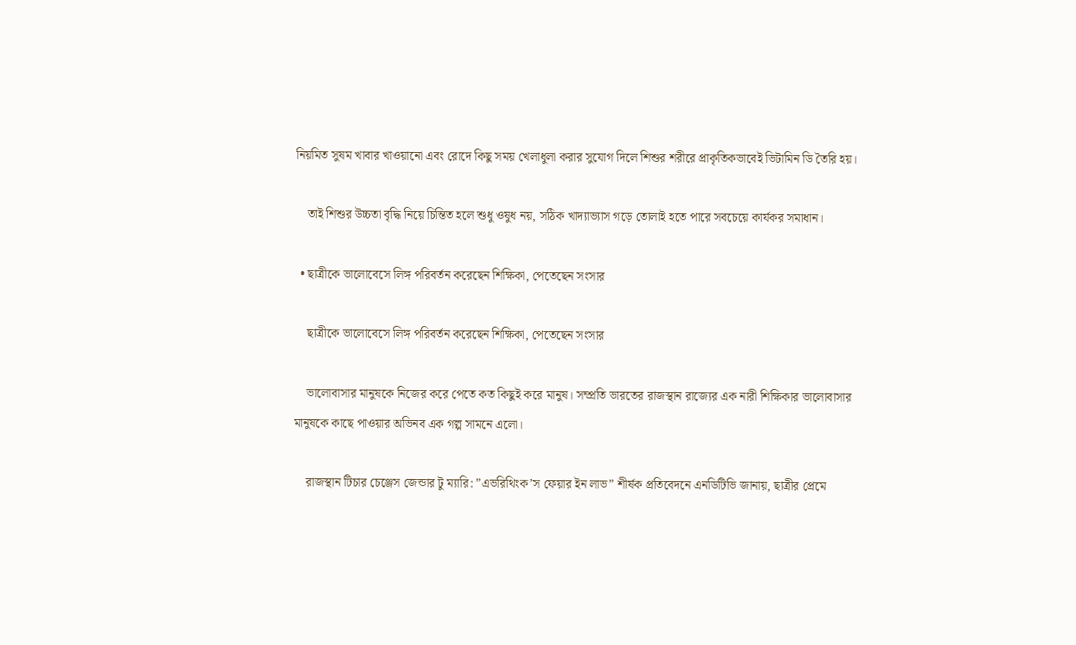নিয়মিত সুষম খাবার খাওয়ানো এবং রোদে কিছু সময় খেলাধুলা করার সুযোগ দিলে শিশুর শরীরে প্রাকৃতিকভাবেই ভিটামিন ডি তৈরি হয়।

    তাই শিশুর উচ্চতা বৃদ্ধি নিয়ে চিন্তিত হলে শুধু ওষুধ নয়, সঠিক খাদ্যাভ্যাস গড়ে তোলাই হতে পারে সবচেয়ে কার্যকর সমাধান।

  • ছাত্রীকে ভালোবেসে লিঙ্গ পরিবর্তন করেছেন শিক্ষিকা, পেতেছেন সংসার

    ছাত্রীকে ভালোবেসে লিঙ্গ পরিবর্তন করেছেন শিক্ষিকা, পেতেছেন সংসার

    ভালোবাসার মানুষকে নিজের করে পেতে কত কিছুই করে মানুষ। সম্প্রতি ভারতের রাজস্থান রাজ্যের এক নারী শিক্ষিকার ভালোবাসার মানুষকে কাছে পাওয়ার অভিনব এক গল্প সামনে এলো।

    রাজস্থান টিচার চেঞ্জেস জেন্ডার টু ম্যারি: ”এভরিথিংক’স ফেয়ার ইন লাভ” শীর্ষক প্রতিবেদনে এনডিটিভি জানায়, ছাত্রীর প্রেমে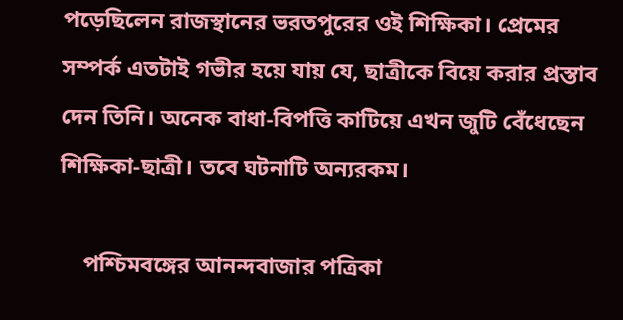পড়েছিলেন রাজস্থানের ভরতপুরের ওই শিক্ষিকা। প্রেমের সম্পর্ক এতটাই গভীর হয়ে যায় যে, ছাত্রীকে বিয়ে করার প্রস্তাব দেন তিনি। অনেক বাধা-বিপত্তি কাটিয়ে এখন জুটি বেঁধেছেন শিক্ষিকা-ছাত্রী। তবে ঘটনাটি অন্যরকম।

    পশ্চিমবঙ্গের আনন্দবাজার পত্রিকা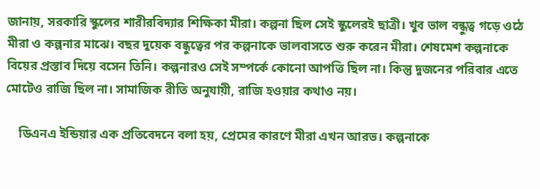জানায়, সরকারি স্কুলের শারীরবিদ্যার শিক্ষিকা মীরা। কল্পনা ছিল সেই স্কুলেরই ছাত্রী। খুব ভাল বন্ধুত্ব গড়ে ওঠে মীরা ও কল্পনার মাঝে। বছর দুয়েক বন্ধুত্বের পর কল্পনাকে ভালবাসতে শুরু করেন মীরা। শেষমেশ কল্পনাকে বিয়ের প্রস্তাব দিয়ে বসেন তিনি। কল্পনারও সেই সম্পর্কে কোনো আপত্তি ছিল না। কিন্তু দুজনের পরিবার এতে মোটেও রাজি ছিল না। সামাজিক রীতি অনুযায়ী, রাজি হওয়ার কথাও নয়।

    ডিএনএ ইন্ডিয়ার এক প্রতিবেদনে বলা হয়, প্রেমের কারণে মীরা এখন আরভ। কল্পনাকে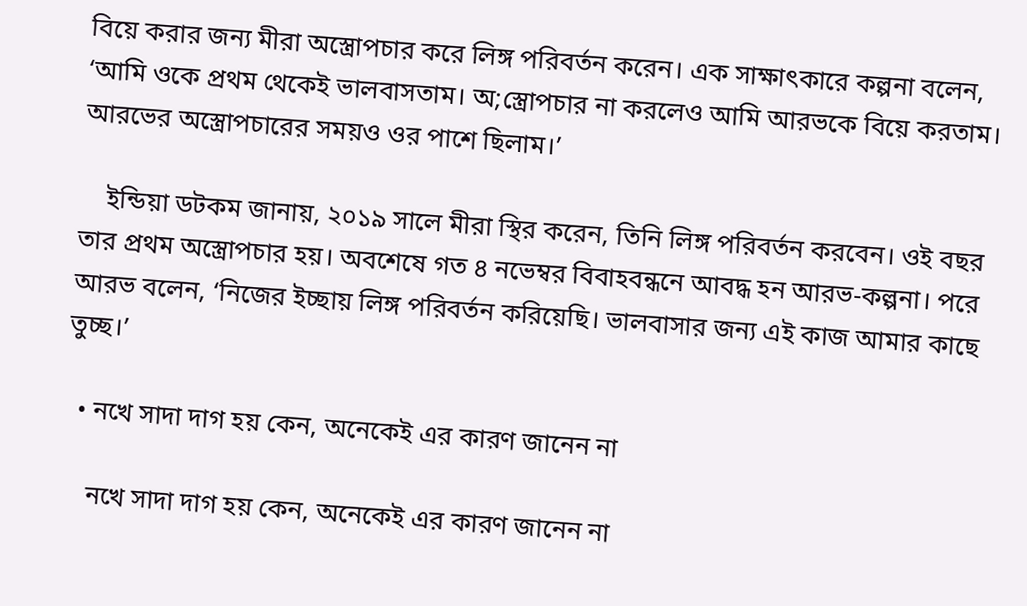বিয়ে করার জন্য মীরা অস্ত্রোপচার করে লিঙ্গ পরিবর্তন করেন। এক সাক্ষাৎকারে কল্পনা বলেন, ‘আমি ওকে প্রথম থেকেই ভালবাসতাম। অ;স্ত্রোপচার না করলেও আমি আরভকে বিয়ে করতাম। আরভের অস্ত্রোপচারের সময়ও ওর পাশে ছিলাম।’

    ইন্ডিয়া ডটকম জানায়, ২০১৯ সালে মীরা স্থির করেন, তিনি লিঙ্গ পরিবর্তন করবেন। ওই বছর তার প্রথম অস্ত্রোপচার হয়। অবশেষে গত ৪ নভেম্বর বিবাহবন্ধনে আবদ্ধ হন আরভ-কল্পনা। পরে আরভ বলেন, ‘নিজের ইচ্ছায় লিঙ্গ পরিবর্তন করিয়েছি। ভালবাসার জন্য এই কাজ আমার কাছে তুচ্ছ।’

  • নখে সাদা দাগ হয় কেন, অনেকেই এর কারণ জানেন না

    নখে সাদা দাগ হয় কেন, অনেকেই এর কারণ জানেন না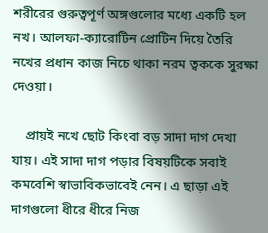শরীরের গুরুত্বপূর্ণ অঙ্গগুলোর মধ্যে একটি হল নখ। আলফা-ক্যারোটিন প্রোটিন দিয়ে তৈরি নখের প্রধান কাজ নিচে থাকা নরম ত্বককে সুরক্ষা দেওয়া।

    প্রায়ই নখে ছোট কিংবা বড় সাদা দাগ দেখা যায়। এই সাদা দাগ পড়ার বিষয়টিকে সবাই কমবেশি স্বাভাবিকভাবেই নেন। এ ছাড়া এই দাগগুলো ধীরে ধীরে নিজ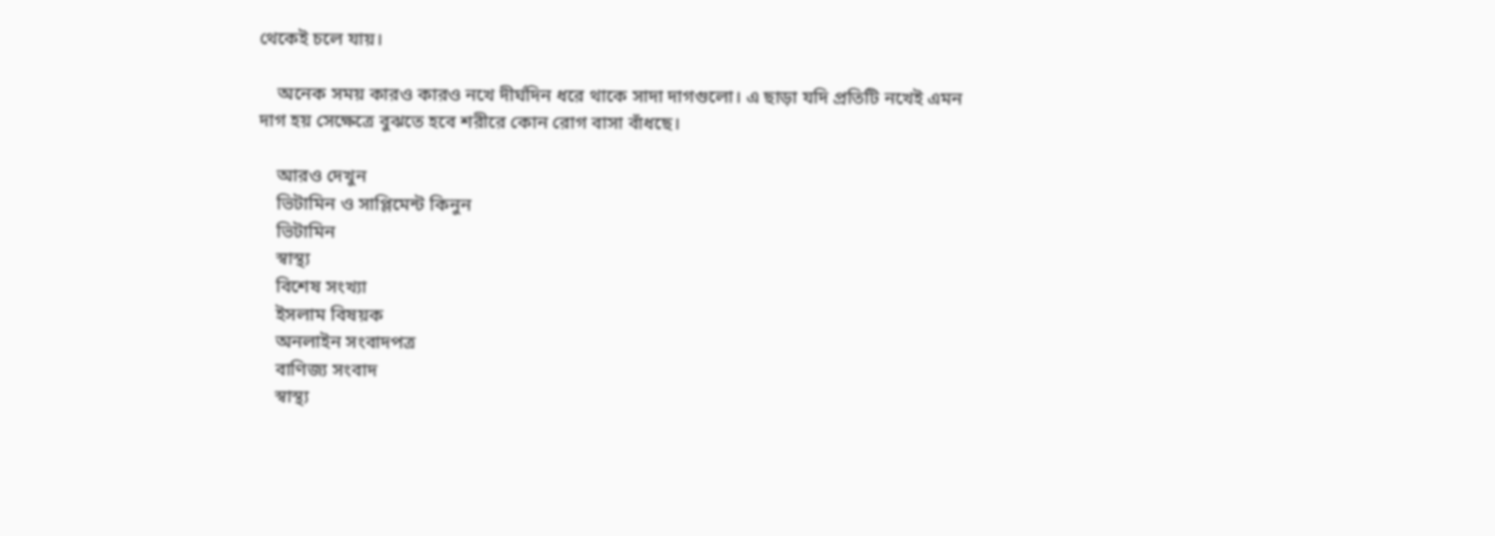থেকেই চলে যায়।

    অনেক সময় কারও কারও নখে দীর্ঘদিন ধরে থাকে সাদা দাগগুলো। এ ছাড়া যদি প্রতিটি নখেই এমন দাগ হয় সেক্ষেত্রে বুঝতে হবে শরীরে কোন রোগ বাসা বাঁধছে।

    আরও দেখুন
    ভিটামিন ও সাপ্লিমেন্ট কিনুন
    ভিটামিন
    স্বাস্থ্য
    বিশেষ সংখ্যা
    ইসলাম বিষয়ক
    অনলাইন সংবাদপত্র
    বাণিজ্য সংবাদ
    স্বাস্থ্য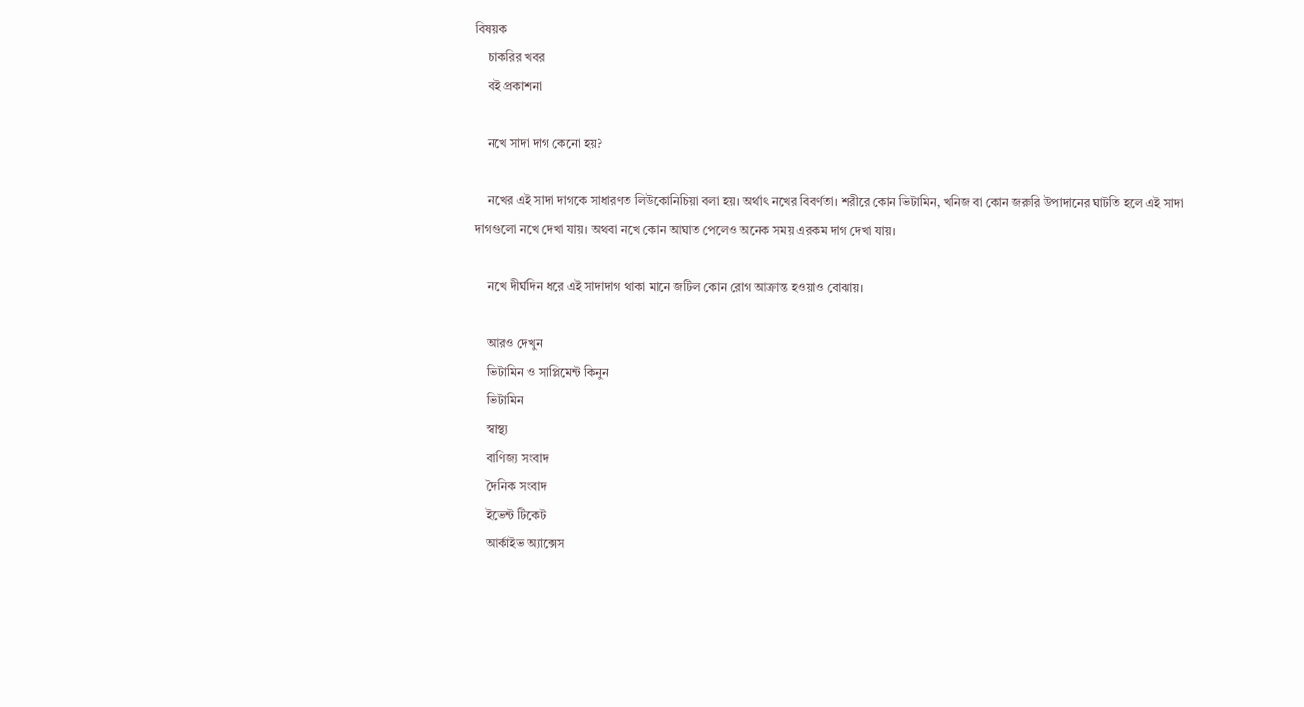বিষয়ক
    চাকরির খবর
    বই প্রকাশনা

    নখে সাদা দাগ কেনো হয়?

    নখের এই সাদা দাগকে সাধারণত লিউকোনিচিয়া বলা হয়। অর্থাৎ নখের বিবর্ণতা। শরীরে কোন ভিটামিন, খনিজ বা কোন জরুরি উপাদানের ঘাটতি হলে এই সাদা দাগগুলো নখে দেখা যায়। অথবা নখে কোন আঘাত পেলেও অনেক সময় এরকম দাগ দেখা যায়।

    নখে দীর্ঘদিন ধরে এই সাদাদাগ থাকা মানে জটিল কোন রোগ আক্রান্ত হওয়াও বোঝায়।

    আরও দেখুন
    ভিটামিন ও সাপ্লিমেন্ট কিনুন
    ভিটামিন
    স্বাস্থ্য
    বাণিজ্য সংবাদ
    দৈনিক সংবাদ
    ইভেন্ট টিকেট
    আর্কাইভ অ্যাক্সেস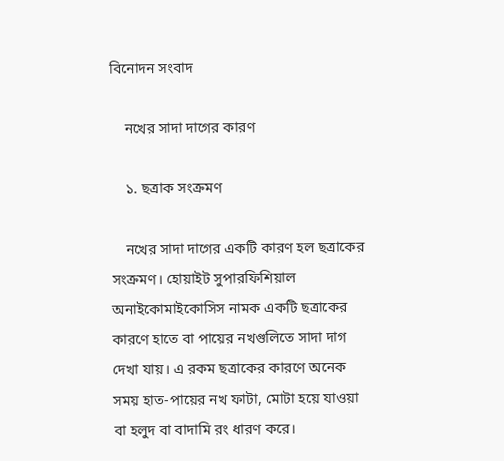বিনোদন সংবাদ

    নখের সাদা দাগের কারণ

    ১. ছত্রাক সংক্রমণ

    নখের সাদা দাগের একটি কারণ হল ছত্রাকের সংক্রমণ। হোয়াইট সুপারফিশিয়াল অনাইকোমাইকোসিস নামক একটি ছত্রাকের কারণে হাতে বা পায়ের নখগুলিতে সাদা দাগ দেখা যায়। এ রকম ছত্রাকের কারণে অনেক সময় হাত-পায়ের নখ ফাটা, মোটা হয়ে যাওয়া বা হলুদ বা বাদামি রং ধারণ করে।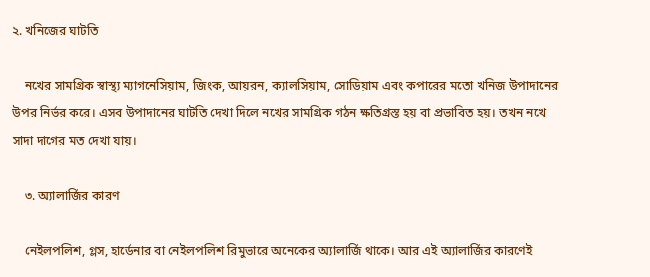২. খনিজের ঘাটতি

    নখের সামগ্রিক স্বাস্থ্য ম্যাগনেসিয়াম, জিংক, আয়রন, ক্যালসিয়াম, সোডিয়াম এবং কপারের মতো খনিজ উপাদানের উপর নির্ভর করে। এসব উপাদানের ঘাটতি দেখা দিলে নখের সামগ্রিক গঠন ক্ষতিগ্রস্ত হয় বা প্রভাবিত হয়। তখন নখে সাদা দাগের মত দেখা যায়।

    ৩. অ্যালার্জির কারণ

    নেইলপলিশ, গ্লস, হার্ডেনার বা নেইলপলিশ রিমুভারে অনেকের অ্যালার্জি থাকে। আর এই অ্যালার্জির কারণেই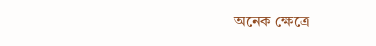অনেক ক্ষেত্রে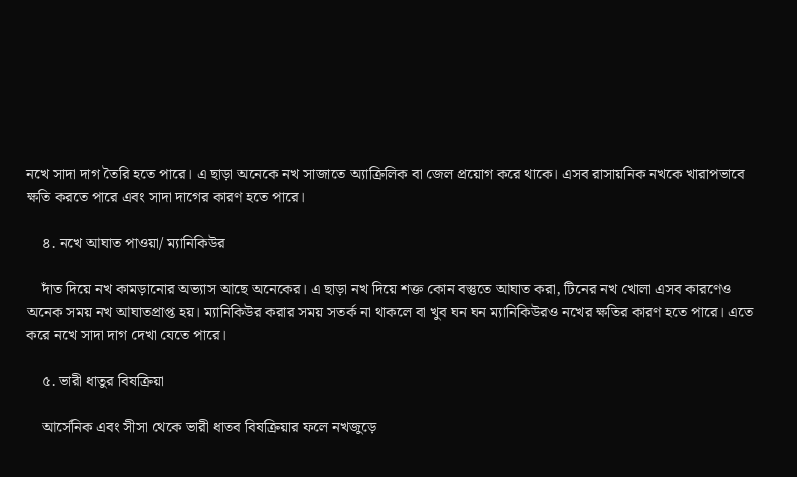নখে সাদা দাগ তৈরি হতে পারে। এ ছাড়া অনেকে নখ সাজাতে অ্যাক্রিলিক বা জেল প্রয়োগ করে থাকে। এসব রাসায়নিক নখকে খারাপভাবে ক্ষতি করতে পারে এবং সাদা দাগের কারণ হতে পারে।

    ৪. নখে আঘাত পাওয়া/ ম্যানিকিউর

    দাঁত দিয়ে নখ কামড়ানোর অভ্যাস আছে অনেকের। এ ছাড়া নখ দিয়ে শক্ত কোন বস্তুতে আঘাত করা, টিনের নখ খোলা এসব কারণেও অনেক সময় নখ আঘাতপ্রাপ্ত হয়। ম্যানিকিউর করার সময় সতর্ক না থাকলে বা খুব ঘন ঘন ম্যানিকিউরও নখের ক্ষতির কারণ হতে পারে। এতে করে নখে সাদা দাগ দেখা যেতে পারে।

    ৫. ভারী ধাতুর বিষক্রিয়া

    আর্সেনিক এবং সীসা থেকে ভারী ধাতব বিষক্রিয়ার ফলে নখজুড়ে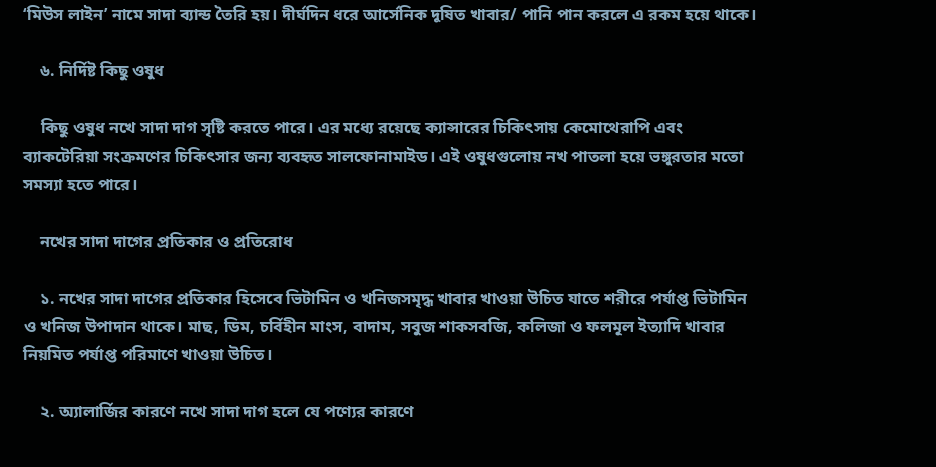‘মিউস লাইন’ নামে সাদা ব্যান্ড তৈরি হয়। দীর্ঘদিন ধরে আর্সেনিক দূষিত খাবার/ পানি পান করলে এ রকম হয়ে থাকে।

    ৬. নির্দিষ্ট কিছু ওষুধ

    কিছু ওষুধ নখে সাদা দাগ সৃষ্টি করতে পারে। এর মধ্যে রয়েছে ক্যান্সারের চিকিৎসায় কেমোথেরাপি এবং ব্যাকটেরিয়া সংক্রমণের চিকিৎসার জন্য ব্যবহৃত সালফোনামাইড। এই ওষুধগুলোয় নখ পাতলা হয়ে ভঙ্গুরতার মতো সমস্যা হতে পারে।

    নখের সাদা দাগের প্রতিকার ও প্রতিরোধ

    ১. নখের সাদা দাগের প্রতিকার হিসেবে ভিটামিন ও খনিজসমৃদ্ধ খাবার খাওয়া উচিত যাতে শরীরে পর্যাপ্ত ভিটামিন ও খনিজ উপাদান থাকে। মাছ, ডিম, চর্বিহীন মাংস, বাদাম, সবুজ শাকসবজি, কলিজা ও ফলমূল ইত্যাদি খাবার নিয়মিত পর্যাপ্ত পরিমাণে খাওয়া উচিত।

    ২. অ্যালার্জির কারণে নখে সাদা দাগ হলে যে পণ্যের কারণে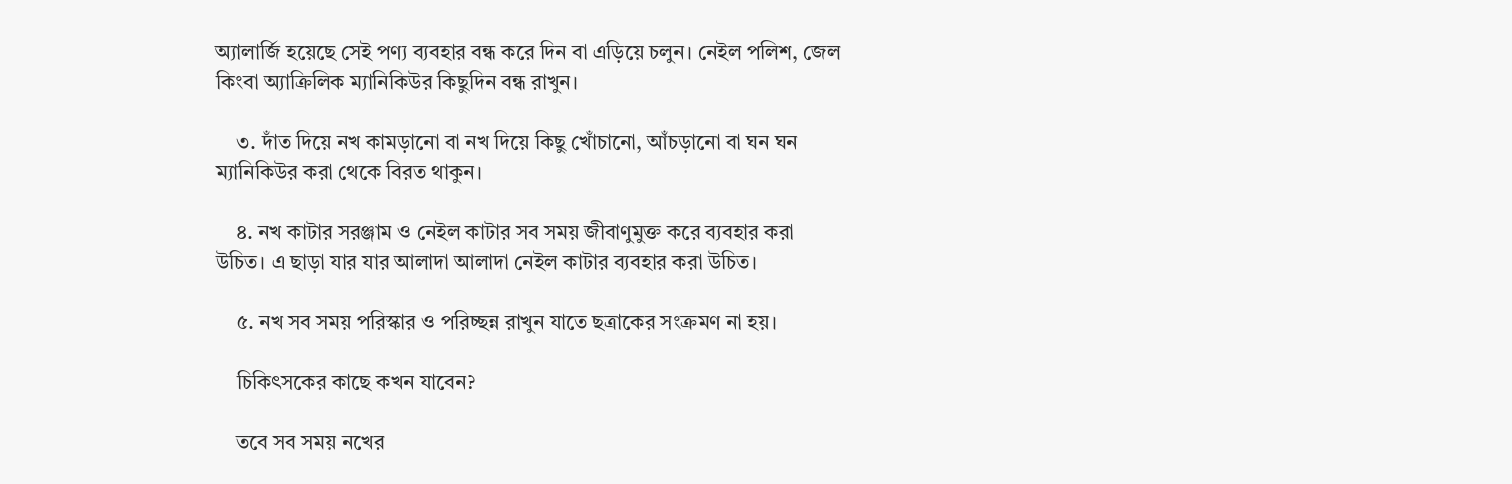অ্যালার্জি হয়েছে সেই পণ্য ব্যবহার বন্ধ করে দিন বা এড়িয়ে চলুন। নেইল পলিশ, জেল কিংবা অ্যাক্রিলিক ম্যানিকিউর কিছুদিন বন্ধ রাখুন।

    ৩. দাঁত দিয়ে নখ কামড়ানো বা নখ দিয়ে কিছু খোঁচানো, আঁচড়ানো বা ঘন ঘন ম্যানিকিউর করা থেকে বিরত থাকুন।

    ৪. নখ কাটার সরঞ্জাম ও নেইল কাটার সব সময় জীবাণুমুক্ত করে ব্যবহার করা উচিত। এ ছাড়া যার যার আলাদা আলাদা নেইল কাটার ব্যবহার করা উচিত।

    ৫. নখ সব সময় পরিস্কার ও পরিচ্ছন্ন রাখুন যাতে ছত্রাকের সংক্রমণ না হয়।

    চিকিৎসকের কাছে কখন যাবেন?

    তবে সব সময় নখের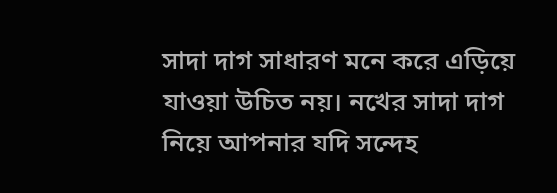সাদা দাগ সাধারণ মনে করে এড়িয়ে যাওয়া উচিত নয়। নখের সাদা দাগ নিয়ে আপনার যদি সন্দেহ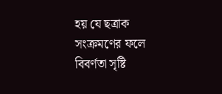হয় যে ছত্রাক সংক্রমণের ফলে বিবর্ণতা সৃষ্টি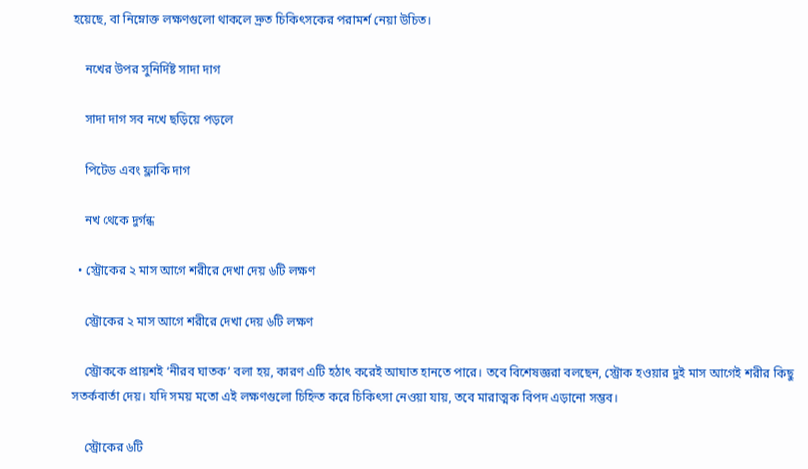হয়েছে, বা নিম্নোক্ত লক্ষণগুলো থাকলে দ্রুত চিকিৎসকের পরামর্শ নেয়া উচিত।

    নখের উপর সুনির্দিষ্ট সাদা দাগ

    সাদা দাগ সব নখে ছড়িয়ে পড়লে

    পিটেড এবং ফ্লাকি দাগ

    নখ থেকে দুর্গন্ধ

  • স্ট্রোকের ২ মাস আগে শরীরে দেখা দেয় ৬টি লক্ষণ

    স্ট্রোকের ২ মাস আগে শরীরে দেখা দেয় ৬টি লক্ষণ

    স্ট্রোককে প্রায়শই ‘নীরব ঘাতক’ বলা হয়, কারণ এটি হঠাৎ করেই আঘাত হানতে পারে। তবে বিশেষজ্ঞরা বলছেন, স্ট্রোক হওয়ার দুই মাস আগেই শরীর কিছু সতর্কবার্তা দেয়। যদি সময় মতো এই লক্ষণগুলো চিহ্নিত করে চিকিৎসা নেওয়া যায়, তবে মারাত্মক বিপদ এড়ানো সম্ভব।

    স্ট্রোকের ৬টি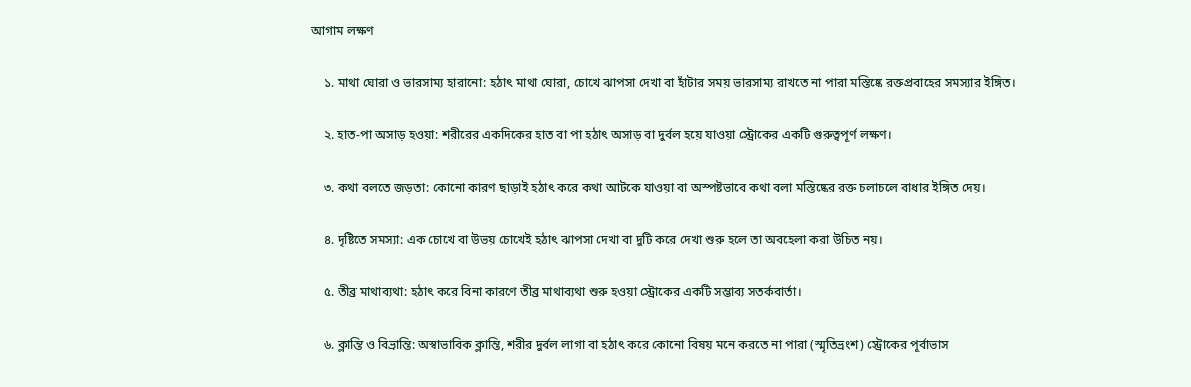আগাম লক্ষণ

    ১. মাথা ঘোরা ও ভারসাম্য হারানো: হঠাৎ মাথা ঘোরা, চোখে ঝাপসা দেখা বা হাঁটার সময় ভারসাম্য রাখতে না পারা মস্তিষ্কে রক্তপ্রবাহের সমস্যার ইঙ্গিত।

    ২. হাত-পা অসাড় হওয়া: শরীরের একদিকের হাত বা পা হঠাৎ অসাড় বা দুর্বল হয়ে যাওয়া স্ট্রোকের একটি গুরুত্বপূর্ণ লক্ষণ।

    ৩. কথা বলতে জড়তা: কোনো কারণ ছাড়াই হঠাৎ করে কথা আটকে যাওয়া বা অস্পষ্টভাবে কথা বলা মস্তিষ্কের রক্ত চলাচলে বাধার ইঙ্গিত দেয়।

    ৪. দৃষ্টিতে সমস্যা: এক চোখে বা উভয় চোখেই হঠাৎ ঝাপসা দেখা বা দুটি করে দেখা শুরু হলে তা অবহেলা করা উচিত নয়।

    ৫. তীব্র মাথাব্যথা: হঠাৎ করে বিনা কারণে তীব্র মাথাব্যথা শুরু হওয়া স্ট্রোকের একটি সম্ভাব্য সতর্কবার্তা।

    ৬. ক্লান্তি ও বিভ্রান্তি: অস্বাভাবিক ক্লান্তি, শরীর দুর্বল লাগা বা হঠাৎ করে কোনো বিষয় মনে করতে না পারা (স্মৃতিভ্রংশ) স্ট্রোকের পূর্বাভাস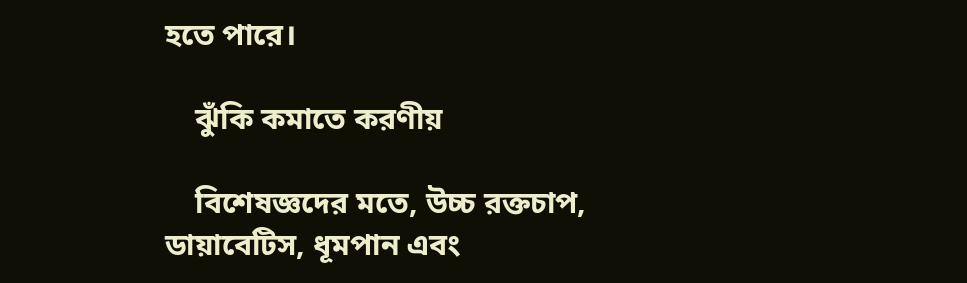হতে পারে।

    ঝুঁকি কমাতে করণীয়

    বিশেষজ্ঞদের মতে, উচ্চ রক্তচাপ, ডায়াবেটিস, ধূমপান এবং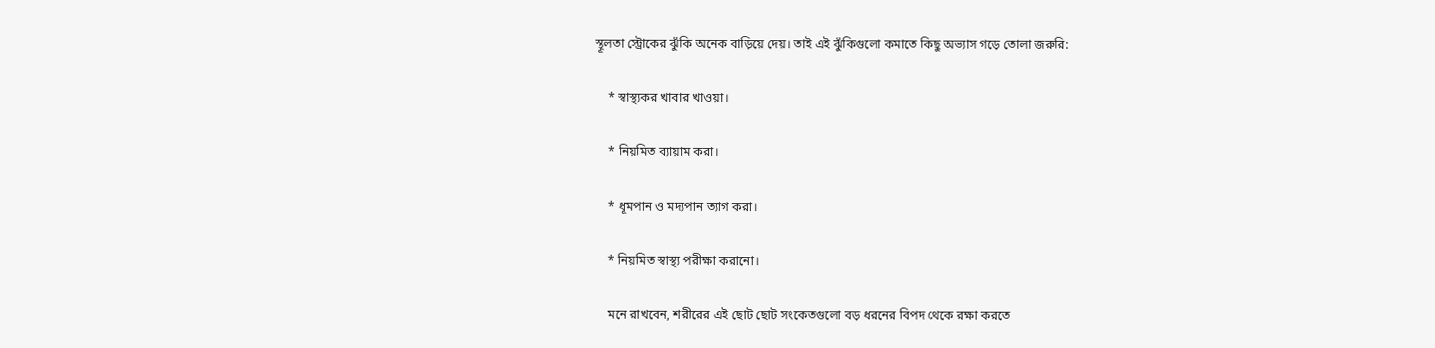স্থূলতা স্ট্রোকের ঝুঁকি অনেক বাড়িয়ে দেয়। তাই এই ঝুঁকিগুলো কমাতে কিছু অভ্যাস গড়ে তোলা জরুরি:

    * স্বাস্থ্যকর খাবার খাওয়া।

    * নিয়মিত ব্যায়াম করা।

    * ধূমপান ও মদ্যপান ত্যাগ করা।

    * নিয়মিত স্বাস্থ্য পরীক্ষা করানো।

    মনে রাখবেন, শরীরের এই ছোট ছোট সংকেতগুলো বড় ধরনের বিপদ থেকে রক্ষা করতে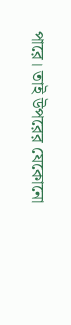পারে। তাই উপরের যেকোনো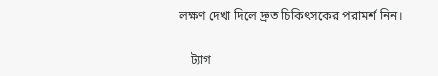লক্ষণ দেখা দিলে দ্রুত চিকিৎসকের পরামর্শ নিন।

    ট্যাগ